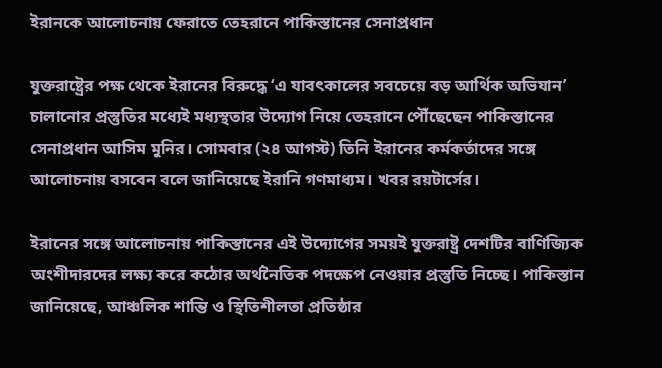ইরানকে আলোচনায় ফেরাতে তেহরানে পাকিস্তানের সেনাপ্রধান

যুক্তরাষ্ট্রের পক্ষ থেকে ইরানের বিরুদ্ধে ‘এ যাবৎকালের সবচেয়ে বড় আর্থিক অভিযান’ চালানোর প্রস্তুতির মধ্যেই মধ্যস্থতার উদ্যোগ নিয়ে তেহরানে পৌঁছেছেন পাকিস্তানের সেনাপ্রধান আসিম মুনির। সোমবার (২৪ আগস্ট) তিনি ইরানের কর্মকর্তাদের সঙ্গে আলোচনায় বসবেন বলে জানিয়েছে ইরানি গণমাধ্যম। খবর রয়টার্সের।

ইরানের সঙ্গে আলোচনায় পাকিস্তানের এই উদ্যোগের সময়ই যুক্তরাষ্ট্র দেশটির বাণিজ্যিক অংশীদারদের লক্ষ্য করে কঠোর অর্থনৈতিক পদক্ষেপ নেওয়ার প্রস্তুতি নিচ্ছে। পাকিস্তান জানিয়েছে, আঞ্চলিক শান্তি ও স্থিতিশীলতা প্রতিষ্ঠার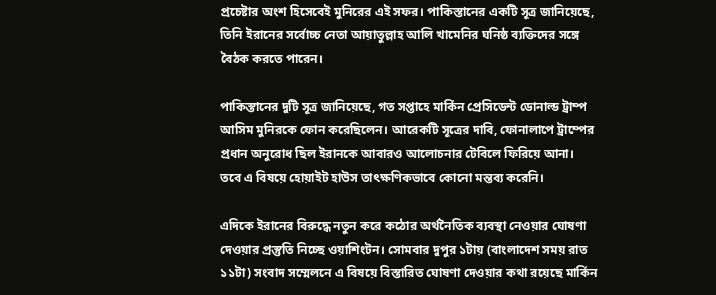প্রচেষ্টার অংশ হিসেবেই মুনিরের এই সফর। পাকিস্তানের একটি সূত্র জানিয়েছে, তিনি ইরানের সর্বোচ্চ নেতা আয়াতুল্লাহ আলি খামেনির ঘনিষ্ঠ ব্যক্তিদের সঙ্গে বৈঠক করতে পারেন।

পাকিস্তানের দুটি সূত্র জানিয়েছে, গত সপ্তাহে মার্কিন প্রেসিডেন্ট ডোনাল্ড ট্রাম্প আসিম মুনিরকে ফোন করেছিলেন। আরেকটি সূত্রের দাবি, ফোনালাপে ট্রাম্পের প্রধান অনুরোধ ছিল ইরানকে আবারও আলোচনার টেবিলে ফিরিয়ে আনা। তবে এ বিষয়ে হোয়াইট হাউস তাৎক্ষণিকভাবে কোনো মন্তব্য করেনি।

এদিকে ইরানের বিরুদ্ধে নতুন করে কঠোর অর্থনৈতিক ব্যবস্থা নেওয়ার ঘোষণা দেওয়ার প্রস্তুতি নিচ্ছে ওয়াশিংটন। সোমবার দুপুর ১টায় (বাংলাদেশ সময় রাত ১১টা) সংবাদ সম্মেলনে এ বিষয়ে বিস্তারিত ঘোষণা দেওয়ার কথা রয়েছে মার্কিন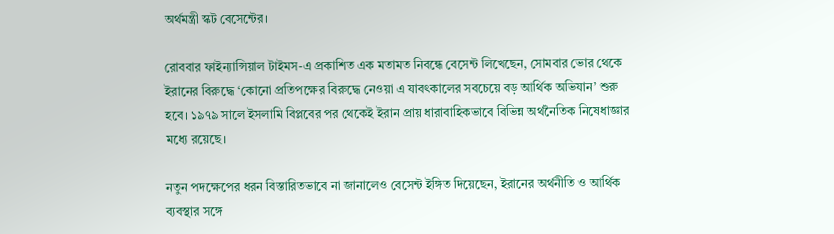অর্থমন্ত্রী স্কট বেসেন্টের।

রোববার ফাইন্যান্সিয়াল টাইমস-এ প্রকাশিত এক মতামত নিবন্ধে বেসেন্ট লিখেছেন, সোমবার ভোর থেকে ইরানের বিরুদ্ধে ‘কোনো প্রতিপক্ষের বিরুদ্ধে নেওয়া এ যাবৎকালের সবচেয়ে বড় আর্থিক অভিযান’ শুরু হবে। ১৯৭৯ সালে ইসলামি বিপ্লবের পর থেকেই ইরান প্রায় ধারাবাহিকভাবে বিভিন্ন অর্থনৈতিক নিষেধাজ্ঞার মধ্যে রয়েছে।

নতুন পদক্ষেপের ধরন বিস্তারিতভাবে না জানালেও বেসেন্ট ইঙ্গিত দিয়েছেন, ইরানের অর্থনীতি ও আর্থিক ব্যবস্থার সঙ্গে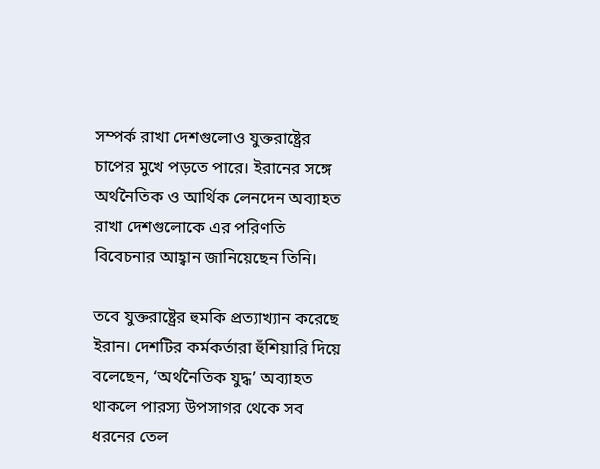সম্পর্ক রাখা দেশগুলোও যুক্তরাষ্ট্রের চাপের মুখে পড়তে পারে। ইরানের সঙ্গে অর্থনৈতিক ও আর্থিক লেনদেন অব্যাহত রাখা দেশগুলোকে এর পরিণতি বিবেচনার আহ্বান জানিয়েছেন তিনি।

তবে যুক্তরাষ্ট্রের হুমকি প্রত্যাখ্যান করেছে ইরান। দেশটির কর্মকর্তারা হুঁশিয়ারি দিয়ে বলেছেন, ‘অর্থনৈতিক যুদ্ধ’ অব্যাহত থাকলে পারস্য উপসাগর থেকে সব ধরনের তেল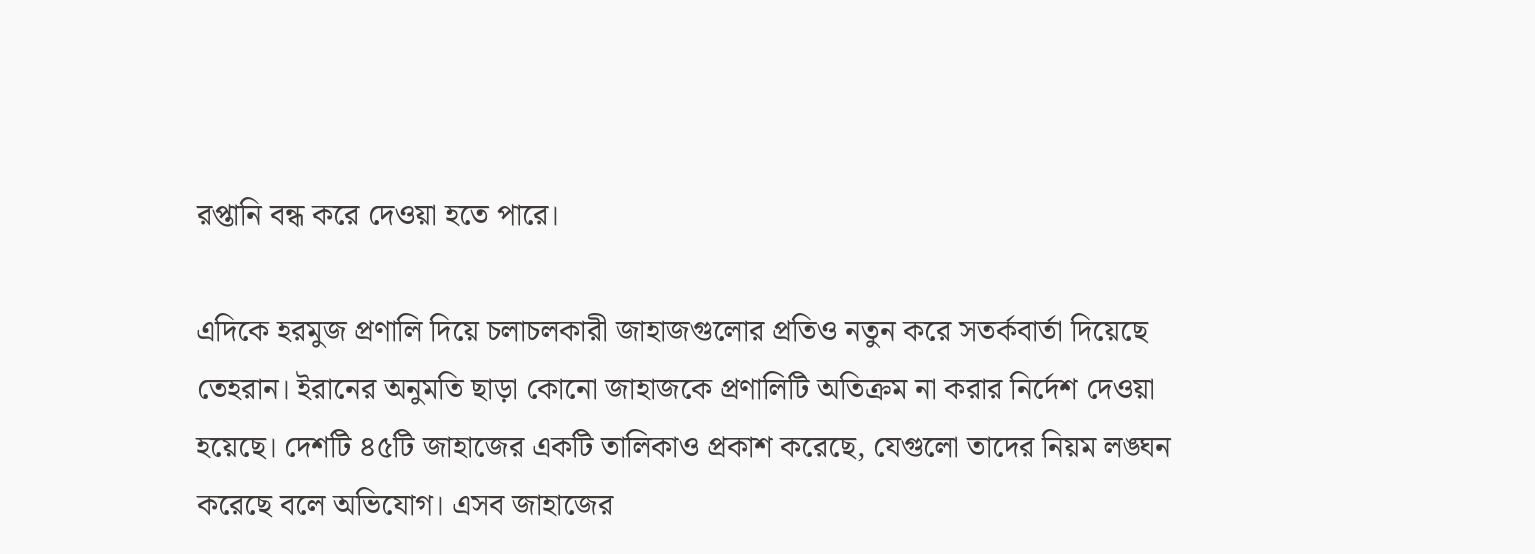রপ্তানি বন্ধ করে দেওয়া হতে পারে।

এদিকে হরমুজ প্রণালি দিয়ে চলাচলকারী জাহাজগুলোর প্রতিও নতুন করে সতর্কবার্তা দিয়েছে তেহরান। ইরানের অনুমতি ছাড়া কোনো জাহাজকে প্রণালিটি অতিক্রম না করার নির্দেশ দেওয়া হয়েছে। দেশটি ৪৫টি জাহাজের একটি তালিকাও প্রকাশ করেছে, যেগুলো তাদের নিয়ম লঙ্ঘন করেছে বলে অভিযোগ। এসব জাহাজের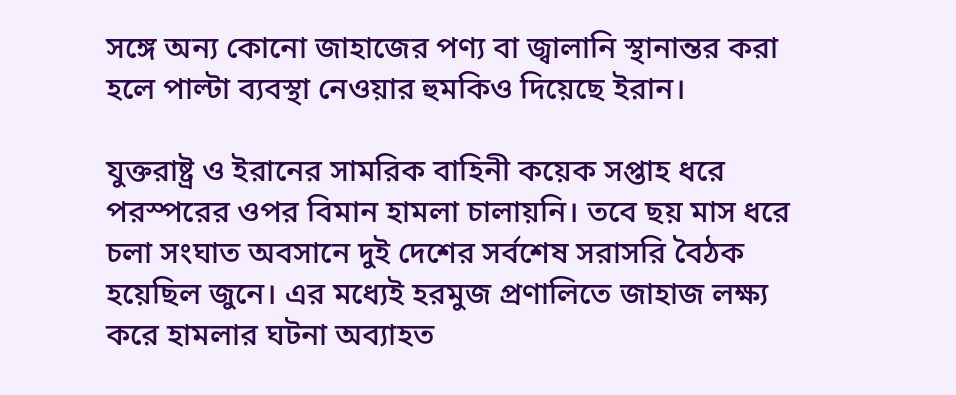সঙ্গে অন্য কোনো জাহাজের পণ্য বা জ্বালানি স্থানান্তর করা হলে পাল্টা ব্যবস্থা নেওয়ার হুমকিও দিয়েছে ইরান।

যুক্তরাষ্ট্র ও ইরানের সামরিক বাহিনী কয়েক সপ্তাহ ধরে পরস্পরের ওপর বিমান হামলা চালায়নি। তবে ছয় মাস ধরে চলা সংঘাত অবসানে দুই দেশের সর্বশেষ সরাসরি বৈঠক হয়েছিল জুনে। এর মধ্যেই হরমুজ প্রণালিতে জাহাজ লক্ষ্য করে হামলার ঘটনা অব্যাহত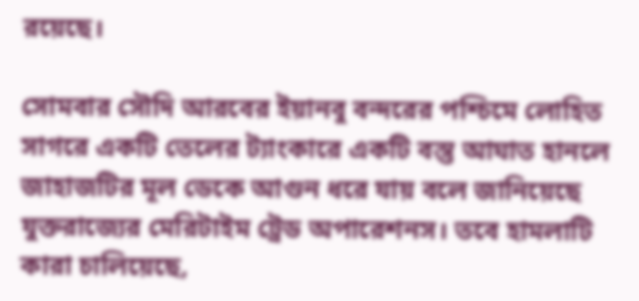রয়েছে।

সোমবার সৌদি আরবের ইয়ানবু বন্দরের পশ্চিমে লোহিত সাগরে একটি তেলের ট্যাংকারে একটি বস্তু আঘাত হানলে জাহাজটির মূল ডেকে আগুন ধরে যায় বলে জানিয়েছে যুক্তরাজ্যের মেরিটাইম ট্রেড অপারেশনস। তবে হামলাটি কারা চালিয়েছে,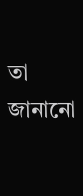তা জানানো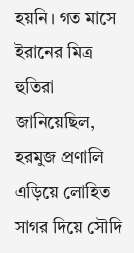হয়নি। গত মাসে ইরানের মিত্র হুতিরা জানিয়েছিল, হরমুজ প্রণালি এড়িয়ে লোহিত সাগর দিয়ে সৌদি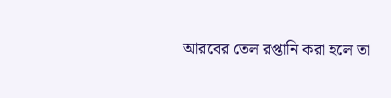আরবের তেল রপ্তানি করা হলে তা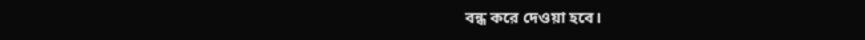বন্ধ করে দেওয়া হবে।